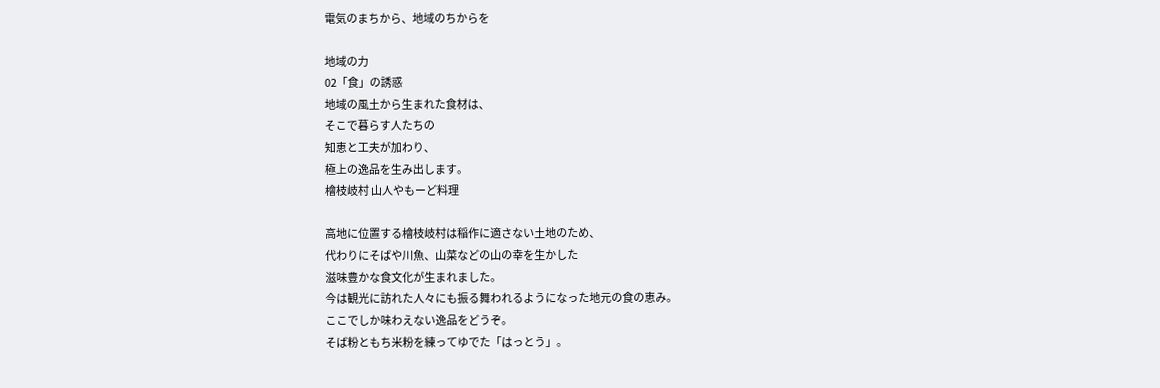電気のまちから、地域のちからを

地域の力
02「食」の誘惑
地域の風土から生まれた食材は、
そこで暮らす人たちの
知恵と工夫が加わり、
極上の逸品を生み出します。
檜枝岐村 山人やもーど料理

高地に位置する檜枝岐村は稲作に適さない土地のため、
代わりにそばや川魚、山菜などの山の幸を生かした
滋味豊かな食文化が生まれました。
今は観光に訪れた人々にも振る舞われるようになった地元の食の恵み。
ここでしか味わえない逸品をどうぞ。
そば粉ともち米粉を練ってゆでた「はっとう」。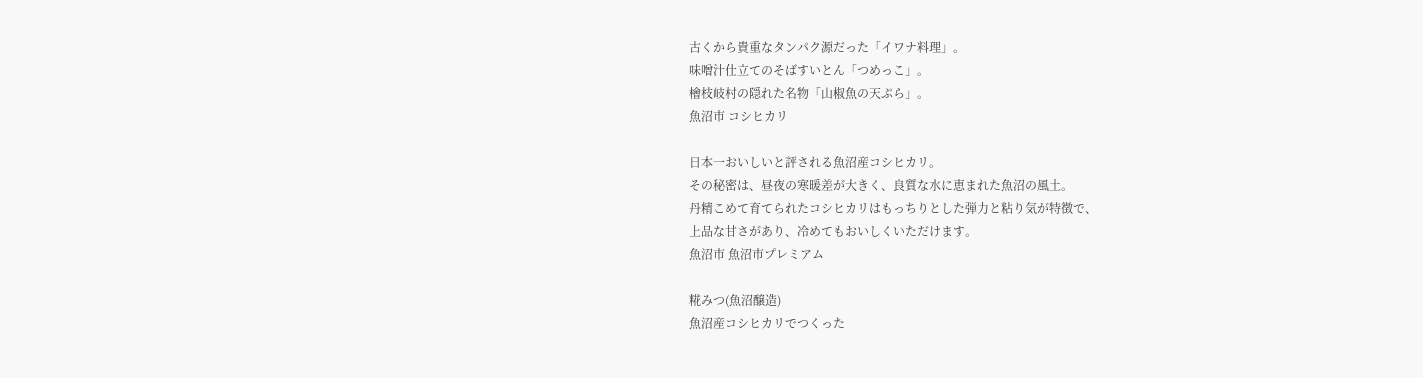古くから貴重なタンパク源だった「イワナ料理」。
味噌汁仕立てのそばすいとん「つめっこ」。
檜枝岐村の隠れた名物「山椒魚の天ぷら」。
魚沼市 コシヒカリ

日本一おいしいと評される魚沼産コシヒカリ。
その秘密は、昼夜の寒暖差が大きく、良質な水に恵まれた魚沼の風土。
丹精こめて育てられたコシヒカリはもっちりとした弾力と粘り気が特徴で、
上品な甘さがあり、冷めてもおいしくいただけます。
魚沼市 魚沼市プレミアム

糀みつ(魚沼醸造)
魚沼産コシヒカリでつくった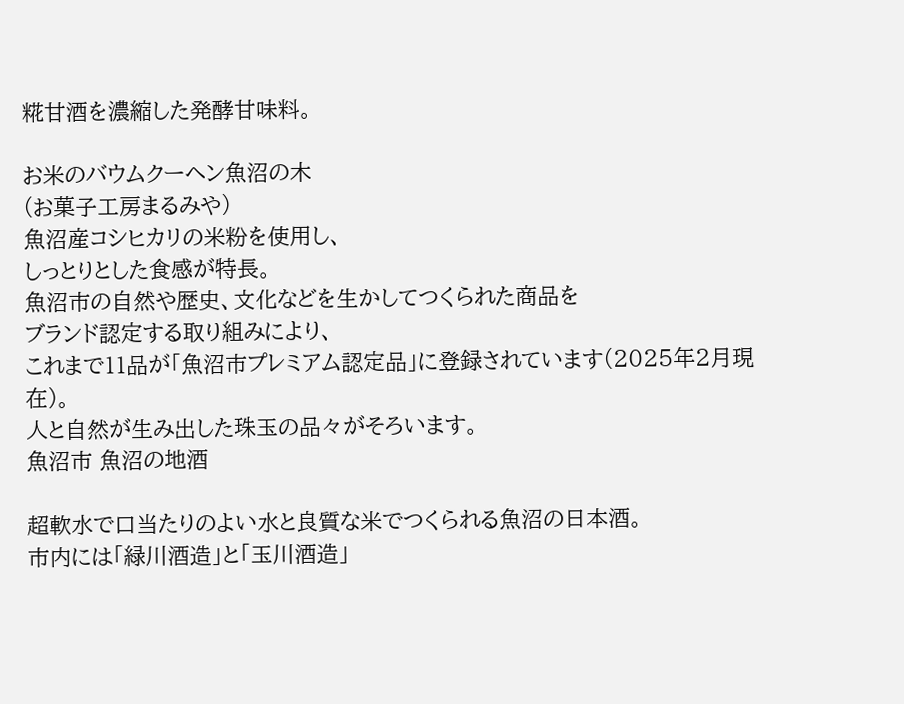糀甘酒を濃縮した発酵甘味料。

お米のバウムクーヘン魚沼の木
(お菓子工房まるみや)
魚沼産コシヒカリの米粉を使用し、
しっとりとした食感が特長。
魚沼市の自然や歴史、文化などを生かしてつくられた商品を
ブランド認定する取り組みにより、
これまで11品が「魚沼市プレミアム認定品」に登録されています(2025年2月現在)。
人と自然が生み出した珠玉の品々がそろいます。
魚沼市 魚沼の地酒

超軟水で口当たりのよい水と良質な米でつくられる魚沼の日本酒。
市内には「緑川酒造」と「玉川酒造」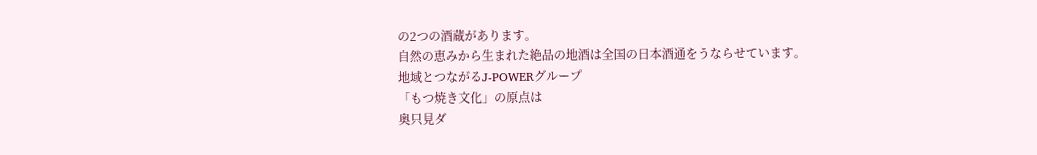の2つの酒蔵があります。
自然の恵みから生まれた絶品の地酒は全国の日本酒通をうならせています。
地域とつながるJ-POWERグループ
「もつ焼き文化」の原点は
奥只見ダ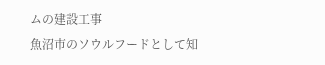ムの建設工事
魚沼市のソウルフードとして知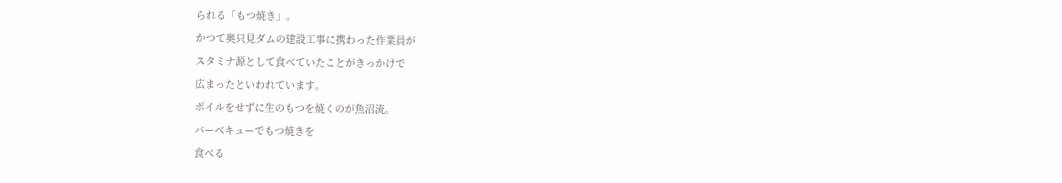られる「もつ焼き」。
かつて奥只見ダムの建設工事に携わった作業員が
スタミナ源として食べていたことがきっかけで
広まったといわれています。
ボイルをせずに生のもつを焼くのが魚沼流。
バーベキューでもつ焼きを
食べる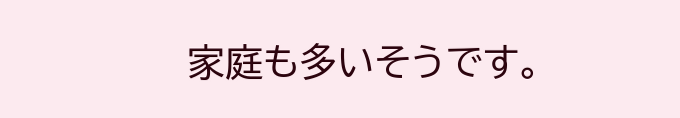家庭も多いそうです。